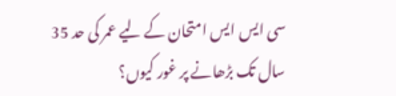سی ایس ایس امتحان کے لیے عمر کی حد 35 سال تک بڑھانے پر غور کیوں؟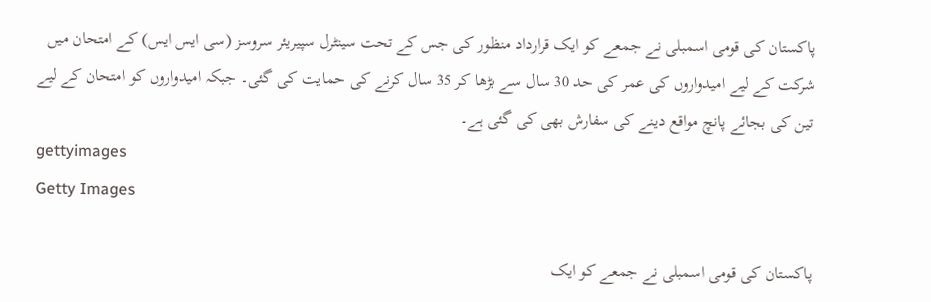پاکستان کی قومی اسمبلی نے جمعے کو ایک قرارداد منظور کی جس کے تحت سینٹرل سپیریئر سروسز (سی ایس ایس) کے امتحان میں شرکت کے لیے امیدواروں کی عمر کی حد 30 سال سے بڑھا کر 35 سال کرنے کی حمایت کی گئی۔ جبکہ امیدواروں کو امتحان کے لیے تین کی بجائے پانچ مواقع دینے کی سفارش بھی کی گئی ہے۔
gettyimages
Getty Images

پاکستان کی قومی اسمبلی نے جمعے کو ایک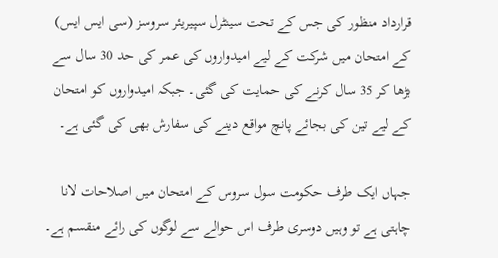قرارداد منظور کی جس کے تحت سینٹرل سپیریئر سروسز (سی ایس ایس) کے امتحان میں شرکت کے لیے امیدواروں کی عمر کی حد 30 سال سے بڑھا کر 35 سال کرنے کی حمایت کی گئی۔ جبکہ امیدواروں کو امتحان کے لیے تین کی بجائے پانچ مواقع دینے کی سفارش بھی کی گئی ہے۔

جہاں ایک طرف حکومت سول سروس کے امتحان میں اصلاحات لانا چاہتی ہے تو وہیں دوسری طرف اس حوالے سے لوگوں کی رائے منقسم ہے۔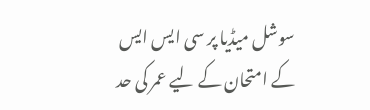سوشل میڈیا پر سی ایس ایس کے امتحان کے لیے عمر کی حد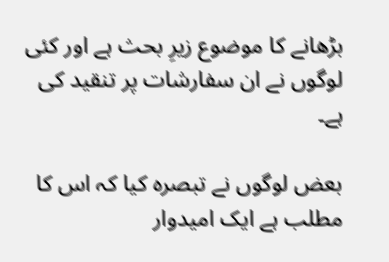بڑھانے کا موضوع زیرِ بحث ہے اور کئی لوگوں نے ان سفارشات پر تنقید کی ہے۔

بعض لوگوں نے تبصرہ کیا کہ اس کا مطلب ہے ایک امیدوار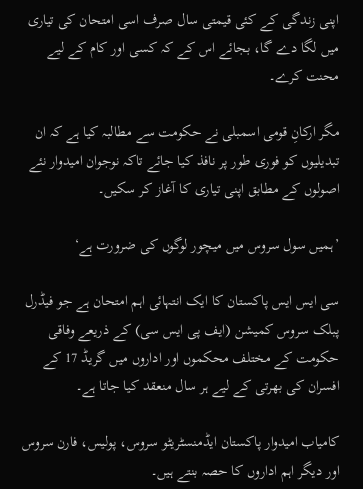اپنی زندگی کے کئی قیمتی سال صرف اسی امتحان کی تیاری میں لگا دے گا، بجائے اس کے کہ کسی اور کام کے لیے محنت کرے۔

مگر ارکانِ قومی اسمبلی نے حکومت سے مطالبہ کیا ہے کہ ان تبدیلیوں کو فوری طور پر نافذ کیا جائے تاکہ نوجوان امیدوار نئے اصولوں کے مطابق اپنی تیاری کا آغاز کر سکیں۔

’ہمیں سول سروس میں میچور لوگوں کی ضرورت ہے‘

سی ایس ایس پاکستان کا ایک انتہائی اہم امتحان ہے جو فیڈرل پبلک سروس کمیشن (ایف پی ایس سی) کے ذریعے وفاقی حکومت کے مختلف محکموں اور اداروں میں گریڈ 17 کے افسران کی بھرتی کے لیے ہر سال منعقد کیا جاتا ہے۔

کامیاب امیدوار پاکستان ایڈمنسٹریٹو سروس، پولیس، فارن سروس اور دیگر اہم اداروں کا حصہ بنتے ہیں۔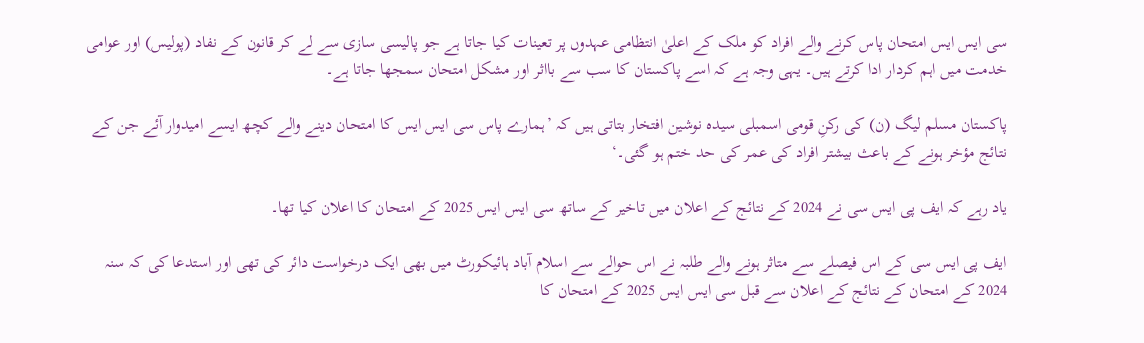سی ایس ایس امتحان پاس کرنے والے افراد کو ملک کے اعلیٰ انتظامی عہدوں پر تعینات کیا جاتا ہے جو پالیسی سازی سے لے کر قانون کے نفاد (پولیس) اور عوامی خدمت میں اہم کردار ادا کرتے ہیں۔ یہی وجہ ہے کہ اسے پاکستان کا سب سے بااثر اور مشکل امتحان سمجھا جاتا ہے۔

پاکستان مسلم لیگ (ن) کی رکنِ قومی اسمبلی سیدہ نوشین افتخار بتاتی ہیں کہ ’ہمارے پاس سی ایس ایس کا امتحان دینے والے کچھ ایسے امیدوار آئے جن کے نتائج مؤخر ہونے کے باعث بیشتر افراد کی عمر کی حد ختم ہو گئی۔‘

یاد رہے کہ ایف پی ایس سی نے 2024 کے نتائج کے اعلان میں تاخیر کے ساتھ سی ایس ایس 2025 کے امتحان کا اعلان کیا تھا۔

ایف پی ایس سی کے اس فیصلے سے متاثر ہونے والے طلبہ نے اس حوالے سے اسلام آباد ہائیکورٹ میں بھی ایک درخواست دائر کی تھی اور استدعا کی کہ سنہ 2024 کے امتحان کے نتائج کے اعلان سے قبل سی ایس ایس 2025 کے امتحان کا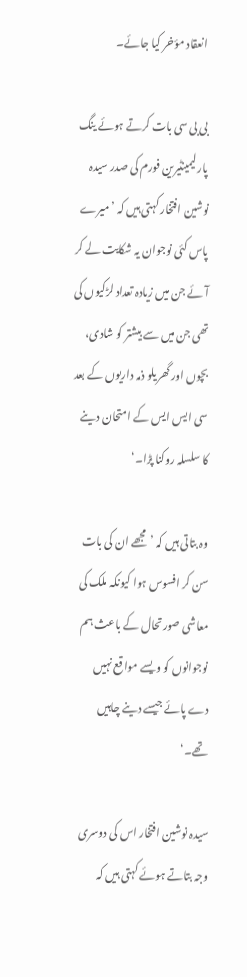انعقاد مؤخر کیا جائے۔

بی بی سی بات کرتے ہوئے ینگ پارلیمینٹیرین فورم کی صدر سیدہ نوشین افتخار کہتی ہیں کہ ’میرے پاس کئی نوجوان یہ شکایت لے کر آئے جن میں زیادہ تعداد لڑکیوں کی تھی جن میں سے بیشتر کو شادی، بچوں اور گھریلو ذمہ داریوں کے بعد سی ایس ایس کے امتحان دینے کا سلسلہ روکنا پڑا۔‘

وہ بتاتی ہیں کہ ’مجھے ان کی بات سن کر افسوس ہوا کیونکہ ملک کی معاشی صورتحال کے باعث ہم نوجوانوں کو ویسے مواقع نہیں دے پائے جیسے دینے چاہیں تھے۔‘

سیدہ نوشین افتخار اس کی دوسری وجہ بتاتے ہوئے کہتی ہیں کہ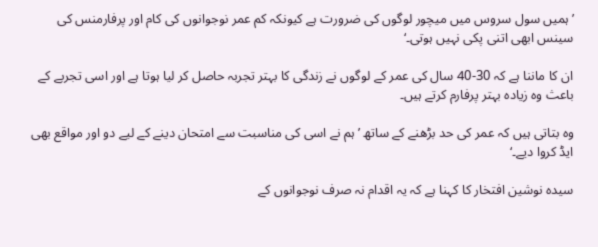’ہمیں سول سروس میں میچور لوگوں کی ضرورت ہے کیونکہ کم عمر نوجوانوں کی کام اور پرفارمنس کی سینس ابھی اتنی پکی نہیں ہوتی۔‘

ان کا ماننا ہے کہ 30-40 سال کی عمر کے لوگوں نے زندگی کا بہتر تجربہ حاصل کر لیا ہوتا ہے اور اسی تجربے کے باعث وہ زیادہ بہتر پرفارم کرتے ہیں۔

وہ بتاتی ہیں کہ عمر کی حد بڑھنے کے ساتھ ’ہم نے اسی کی مناسبت سے امتحان دینے کے لیے دو اور مواقع بھی ایڈ کروا دیے۔‘

سیدہ نوشین افتخار کا کہنا ہے کہ یہ اقدام نہ صرف نوجوانوں کے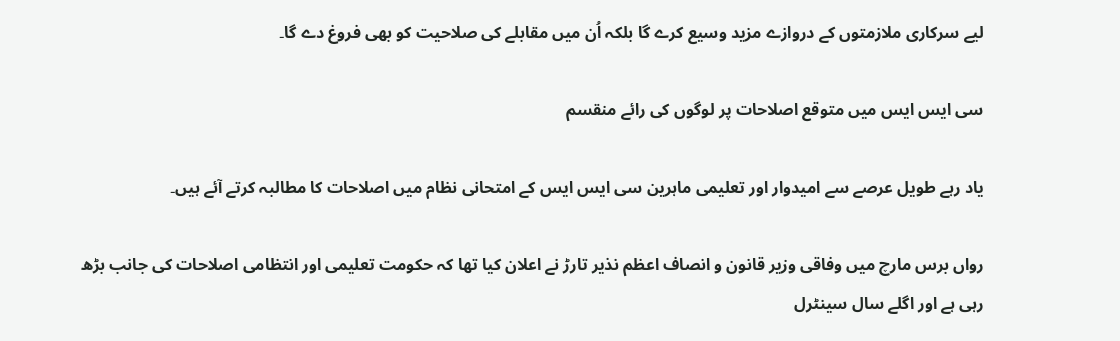لیے سرکاری ملازمتوں کے دروازے مزید وسیع کرے گا بلکہ اُن میں مقابلے کی صلاحیت کو بھی فروغ دے گا۔

سی ایس ایس میں متوقع اصلاحات پر لوگوں کی رائے منقسم

یاد رہے طویل عرصے سے امیدوار اور تعلیمی ماہرین سی ایس ایس کے امتحانی نظام میں اصلاحات کا مطالبہ کرتے آئے ہیں۔

رواں برس مارچ میں وفاقی وزیر قانون و انصاف اعظم نذیر تارڑ نے اعلان کیا تھا کہ حکومت تعلیمی اور انتظامی اصلاحات کی جانب بڑھ رہی ہے اور اگلے سال سینٹرل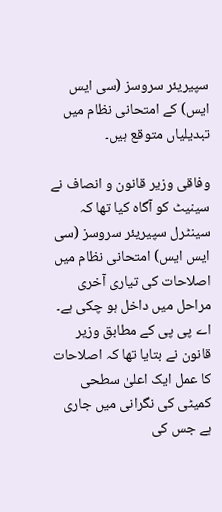سپیریئر سروسز (سی ایس ایس) کے امتحانی نظام میں تبدیلیاں متوقع ہیں۔

وفاقی وزیر قانون و انصاف نے سینیٹ کو آگاہ کیا تھا کہ سینٹرل سپیریئر سروسز (سی ایس ایس) امتحانی نظام میں اصلاحات کی تیاری آخری مراحل میں داخل ہو چکی ہے۔ اے پی پی کے مطابق وزیر قانون نے بتایا تھا کہ اصلاحات کا عمل ایک اعلیٰ سطحی کمیٹی کی نگرانی میں جاری ہے جس کی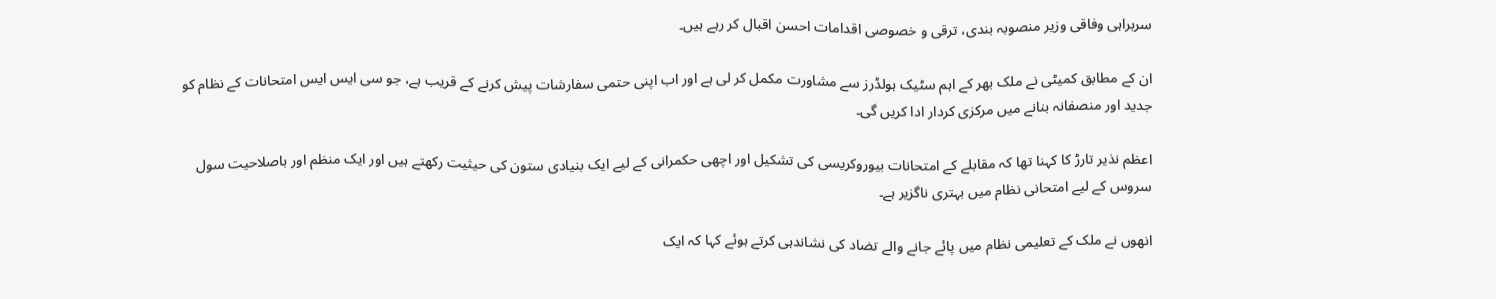سربراہی وفاقی وزیر منصوبہ بندی، ترقی و خصوصی اقدامات احسن اقبال کر رہے ہیں۔

ان کے مطابق کمیٹی نے ملک بھر کے اہم سٹیک ہولڈرز سے مشاورت مکمل کر لی ہے اور اب اپنی حتمی سفارشات پیش کرنے کے قریب ہے، جو سی ایس ایس امتحانات کے نظام کو جدید اور منصفانہ بنانے میں مرکزی کردار ادا کریں گی۔

اعظم نذیر تارڑ کا کہنا تھا کہ مقابلے کے امتحانات بیوروکریسی کی تشکیل اور اچھی حکمرانی کے لیے ایک بنیادی ستون کی حیثیت رکھتے ہیں اور ایک منظم اور باصلاحیت سول سروس کے لیے امتحانی نظام میں بہتری ناگزیر ہے۔

انھوں نے ملک کے تعلیمی نظام میں پائے جانے والے تضاد کی نشاندہی کرتے ہوئے کہا کہ ایک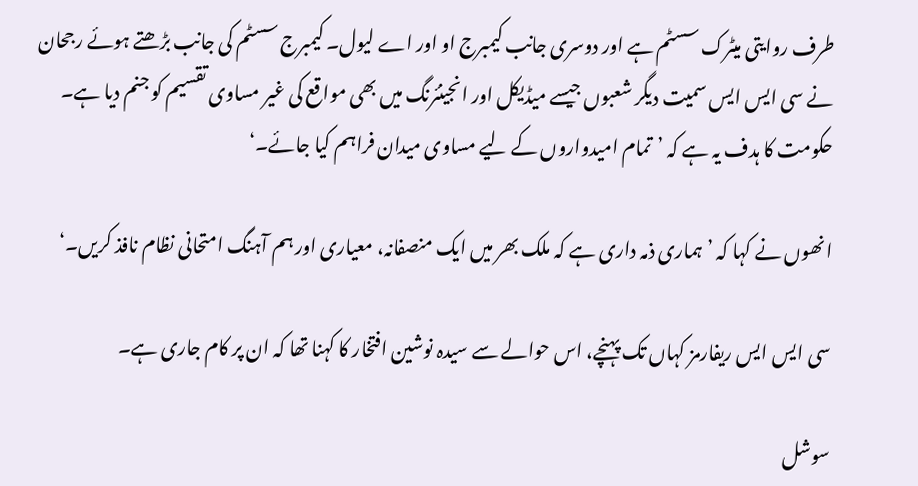طرف روایتی میٹرک سسٹم ہے اور دوسری جانب کیمبرج او اور اے لیول۔ کیمبرج سسٹم کی جانب بڑھتے ہوئے رجحان نے سی ایس ایس سمیت دیگر شعبوں جیسے میڈیکل اور انجینئرنگ میں بھی مواقع کی غیر مساوی تقسیم کو جنم دیا ہے۔ حکومت کا ہدف یہ ہے کہ ’تمام امیدواروں کے لیے مساوی میدان فراہم کیا جائے۔‘

انھوں نے کہا کہ ’ہماری ذمہ داری ہے کہ ملک بھر میں ایک منصفانہ، معیاری اور ہم آہنگ امتحانی نظام نافذ کریں۔‘

سی ایس ایس ریفارمز کہاں تک پہنچے، اس حوالے سے سیدہ نوشین افتخار کا کہنا تھا کہ ان پر کام جاری ہے۔

سوشل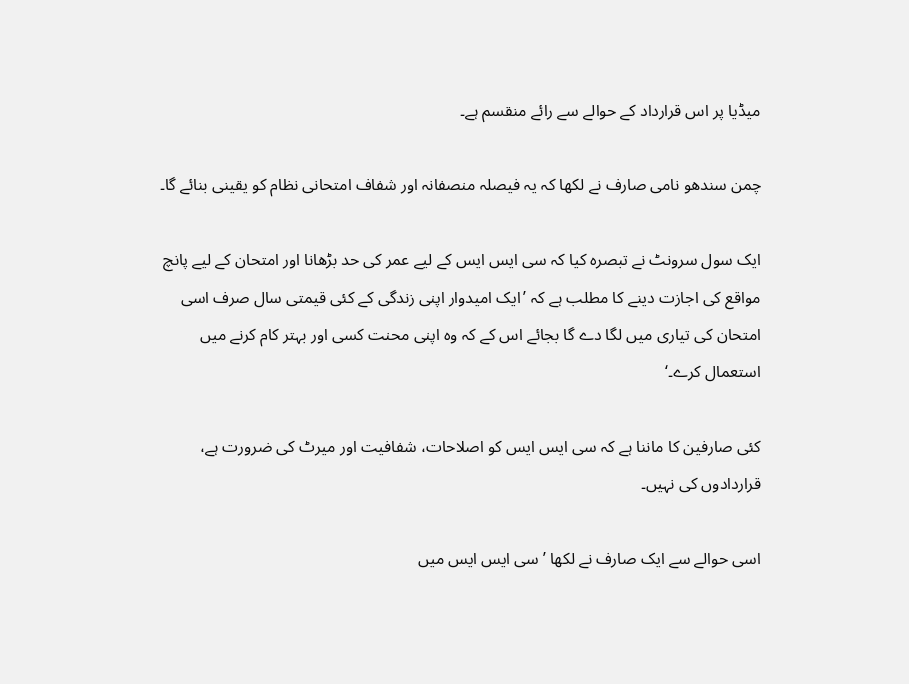میڈیا پر اس قرارداد کے حوالے سے رائے منقسم ہے۔

چمن سندھو نامی صارف نے لکھا کہ یہ فیصلہ منصفانہ اور شفاف امتحانی نظام کو یقینی بنائے گا۔

ایک سول سرونٹ نے تبصرہ کیا کہ سی ایس ایس کے لیے عمر کی حد بڑھانا اور امتحان کے لیے پانچ مواقع کی اجازت دینے کا مطلب ہے کہ ’ایک امیدوار اپنی زندگی کے کئی قیمتی سال صرف اسی امتحان کی تیاری میں لگا دے گا بجائے اس کے کہ وہ اپنی محنت کسی اور بہتر کام کرنے میں استعمال کرے۔‘

کئی صارفین کا ماننا ہے کہ سی ایس ایس کو اصلاحات، شفافیت اور میرٹ کی ضرورت ہے، قراردادوں کی نہیں۔

اسی حوالے سے ایک صارف نے لکھا ’سی ایس ایس میں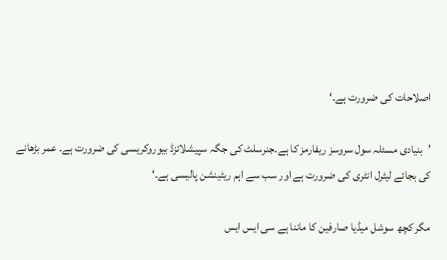اصلاحات کی ضرورت ہے۔‘

’بنیادی مسئلہ سول سروسز ریفارمز کا ہے۔جنرسلٹ کی جگہ سپیشلائزڈ بیوروکریسی کی ضرورت ہے۔ عمر بڑھانے کی بجائے لیٹرل انٹری کی ضرورت ہے اور سب سے اہم ریٹینشن پالیسی ہے۔‘

مگر کچھ سوشل میڈیا صارفین کا ماننا ہے سی ایس ایس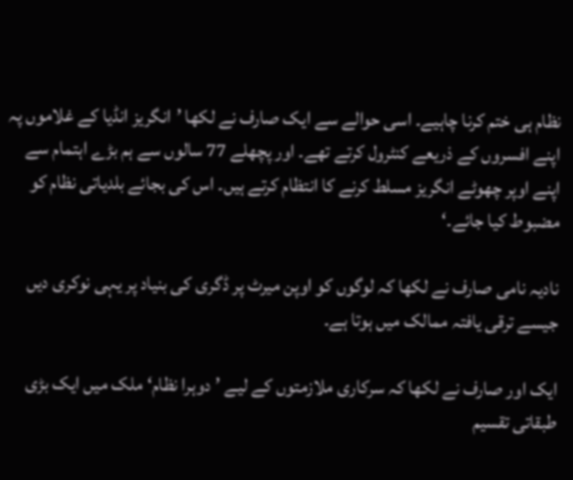نظام ہی ختم کرنا چاہیے۔ اسی حوالے سے ایک صارف نے لکھا ’انگریز انڈیا کے غلاموں پہ اپنے افسروں کے ذریعے کنٹرول کرتے تھے۔ اور پچھلے 77 سالوں سے ہم بڑے اہتمام سے اپنے اوپر چھوٹے انگریز مسلط کرنے کا انتظام کرتے ہیں۔ اس کی بجائے بلدیاتی نظام کو مضبوط کیا جائے۔‘

نادیہ نامی صارف نے لکھا کہ لوگوں کو اوپن میرٹ پر ڈگری کی بنیاد پر یہی نوکری دیں جیسے ترقی یافتہ ممالک میں ہوتا ہے۔

ایک اور صارف نے لکھا کہ سرکاری ملازمتوں کے لیے ’دوہرا نظام‘ ملک میں ایک بڑی طبقاتی تقسیم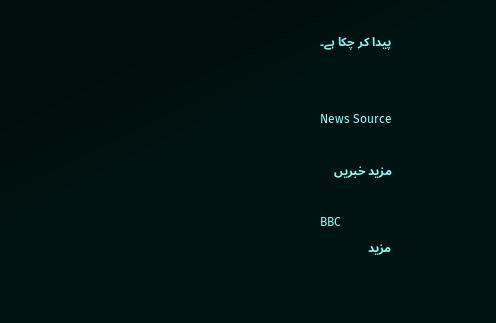پیدا کر چکا ہے۔


News Source

مزید خبریں

BBC
مزید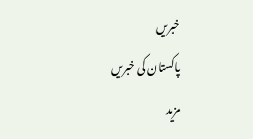خبریں
پاکستان کی خبریں
مزید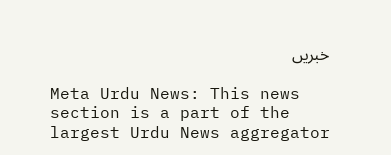خبریں

Meta Urdu News: This news section is a part of the largest Urdu News aggregator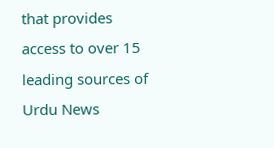that provides access to over 15 leading sources of Urdu News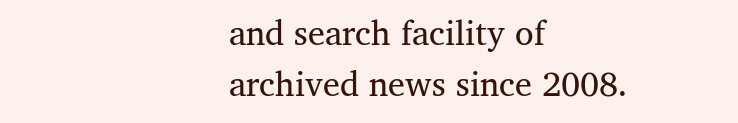and search facility of archived news since 2008.